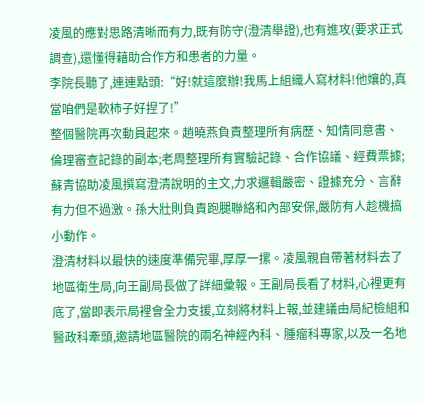凌風的應對思路清晰而有力,既有防守(澄清舉證),也有進攻(要求正式調查),還懂得藉助合作方和患者的力量。
李院長聽了,連連點頭:“好!就這麼辦!我馬上組織人寫材料!他孃的,真當咱們是軟柿子好捏了!”
整個醫院再次動員起來。趙曉燕負責整理所有病歷、知情同意書、倫理審查記錄的副本;老周整理所有實驗記錄、合作協議、經費票據;蘇青協助凌風撰寫澄清說明的主文,力求邏輯嚴密、證據充分、言辭有力但不過激。孫大壯則負責跑腿聯絡和內部安保,嚴防有人趁機搞小動作。
澄清材料以最快的速度準備完畢,厚厚一摞。凌風親自帶著材料去了地區衛生局,向王副局長做了詳細彙報。王副局長看了材料,心裡更有底了,當即表示局裡會全力支援,立刻將材料上報,並建議由局紀檢組和醫政科牽頭,邀請地區醫院的兩名神經內科、腫瘤科專家,以及一名地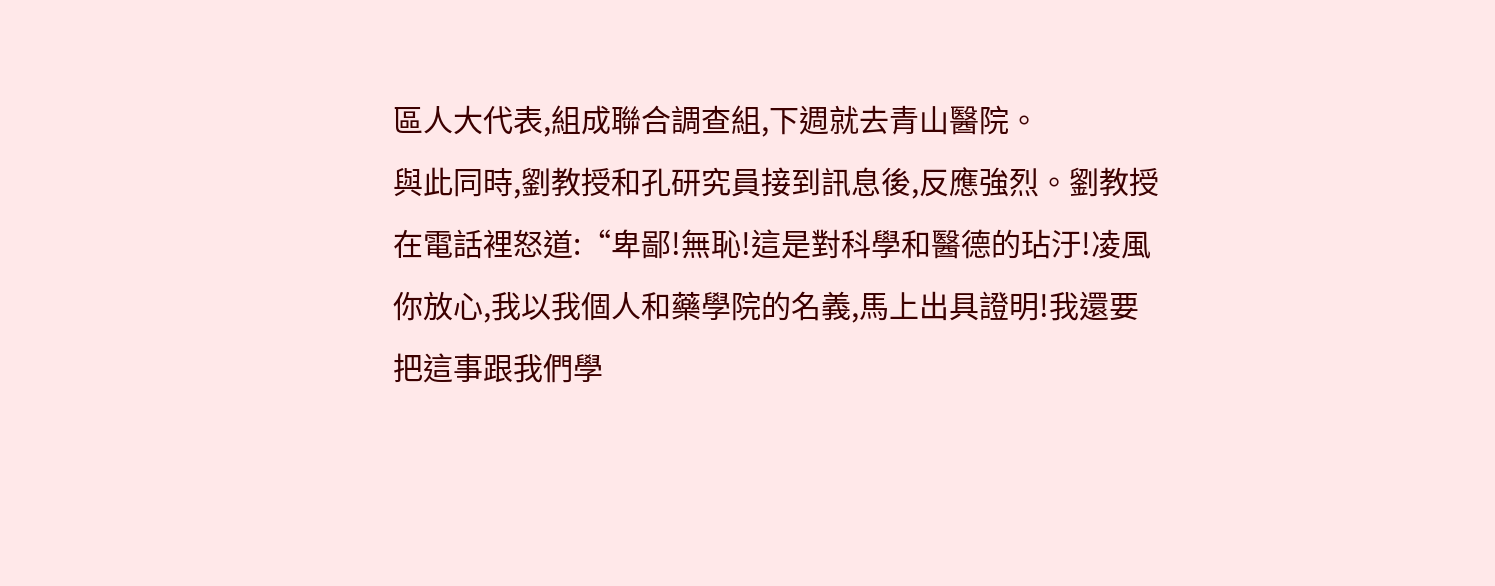區人大代表,組成聯合調查組,下週就去青山醫院。
與此同時,劉教授和孔研究員接到訊息後,反應強烈。劉教授在電話裡怒道:“卑鄙!無恥!這是對科學和醫德的玷汙!凌風你放心,我以我個人和藥學院的名義,馬上出具證明!我還要把這事跟我們學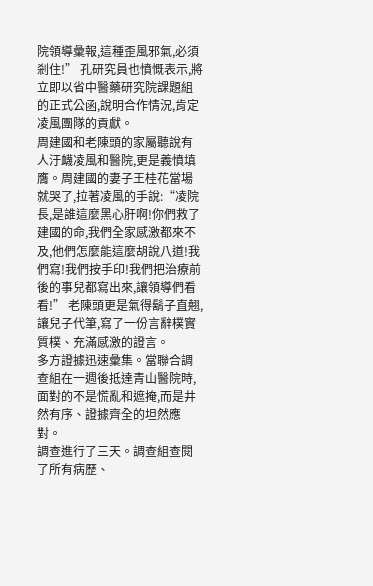院領導彙報,這種歪風邪氣,必須剎住!” 孔研究員也憤慨表示,將立即以省中醫藥研究院課題組的正式公函,說明合作情況,肯定凌風團隊的貢獻。
周建國和老陳頭的家屬聽說有人汙衊凌風和醫院,更是義憤填膺。周建國的妻子王桂花當場就哭了,拉著凌風的手說:“凌院長,是誰這麼黑心肝啊!你們救了建國的命,我們全家感激都來不及,他們怎麼能這麼胡說八道!我們寫!我們按手印!我們把治療前後的事兒都寫出來,讓領導們看看!” 老陳頭更是氣得鬍子直翹,讓兒子代筆,寫了一份言辭樸實質樸、充滿感激的證言。
多方證據迅速彙集。當聯合調查組在一週後抵達青山醫院時,面對的不是慌亂和遮掩,而是井然有序、證據齊全的坦然應對。
調查進行了三天。調查組查閱了所有病歷、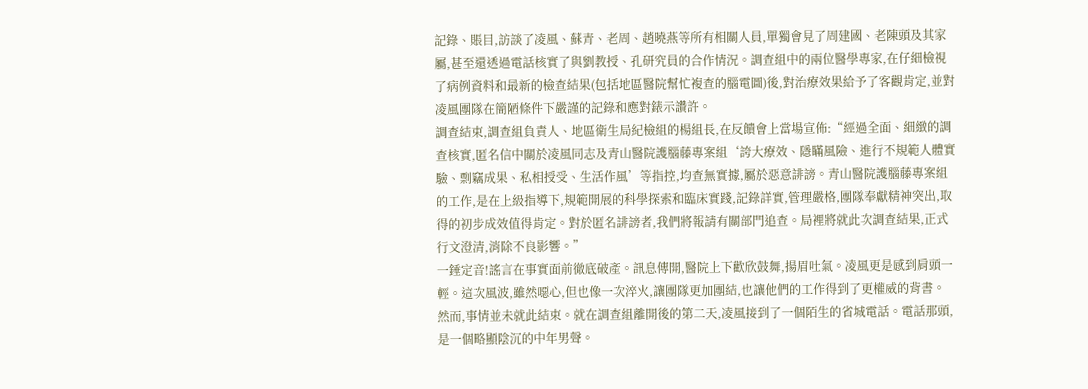記錄、賬目,訪談了凌風、蘇青、老周、趙曉燕等所有相關人員,單獨會見了周建國、老陳頭及其家屬,甚至還透過電話核實了與劉教授、孔研究員的合作情況。調查組中的兩位醫學專家,在仔細檢視了病例資料和最新的檢查結果(包括地區醫院幫忙複查的腦電圖)後,對治療效果給予了客觀肯定,並對凌風團隊在簡陋條件下嚴謹的記錄和應對錶示讚許。
調查結束,調查組負責人、地區衛生局紀檢組的楊組長,在反饋會上當場宣佈:“經過全面、細緻的調查核實,匿名信中關於凌風同志及青山醫院護腦藤專案組‘誇大療效、隱瞞風險、進行不規範人體實驗、剽竊成果、私相授受、生活作風’等指控,均查無實據,屬於惡意誹謗。青山醫院護腦藤專案組的工作,是在上級指導下,規範開展的科學探索和臨床實踐,記錄詳實,管理嚴格,團隊奉獻精神突出,取得的初步成效值得肯定。對於匿名誹謗者,我們將報請有關部門追查。局裡將就此次調查結果,正式行文澄清,消除不良影響。”
一錘定音!謠言在事實面前徹底破產。訊息傳開,醫院上下歡欣鼓舞,揚眉吐氣。凌風更是感到肩頭一輕。這次風波,雖然噁心,但也像一次淬火,讓團隊更加團結,也讓他們的工作得到了更權威的背書。
然而,事情並未就此結束。就在調查組離開後的第二天,凌風接到了一個陌生的省城電話。電話那頭,是一個略顯陰沉的中年男聲。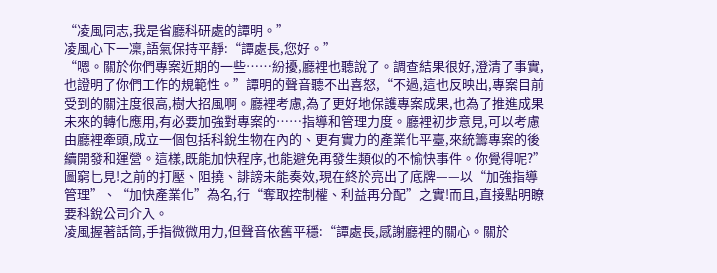“凌風同志,我是省廳科研處的譚明。”
凌風心下一凜,語氣保持平靜:“譚處長,您好。”
“嗯。關於你們專案近期的一些……紛擾,廳裡也聽說了。調查結果很好,澄清了事實,也證明了你們工作的規範性。”譚明的聲音聽不出喜怒,“不過,這也反映出,專案目前受到的關注度很高,樹大招風啊。廳裡考慮,為了更好地保護專案成果,也為了推進成果未來的轉化應用,有必要加強對專案的……指導和管理力度。廳裡初步意見,可以考慮由廳裡牽頭,成立一個包括科銳生物在內的、更有實力的產業化平臺,來統籌專案的後續開發和運營。這樣,既能加快程序,也能避免再發生類似的不愉快事件。你覺得呢?”
圖窮匕見!之前的打壓、阻撓、誹謗未能奏效,現在終於亮出了底牌——以“加強指導管理”、“加快產業化”為名,行“奪取控制權、利益再分配”之實!而且,直接點明瞭要科銳公司介入。
凌風握著話筒,手指微微用力,但聲音依舊平穩:“譚處長,感謝廳裡的關心。關於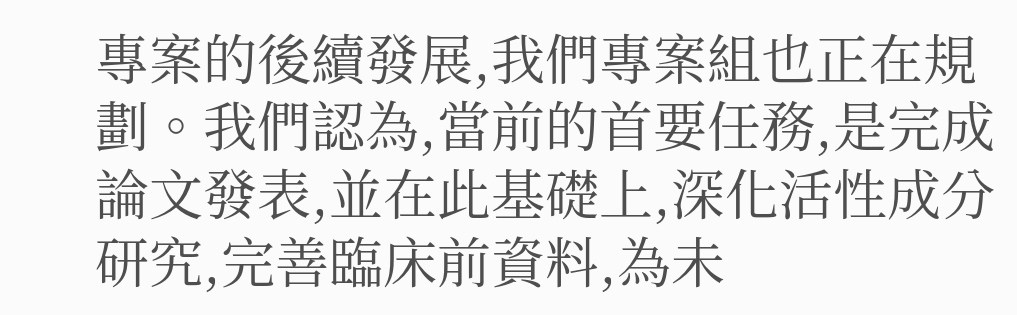專案的後續發展,我們專案組也正在規劃。我們認為,當前的首要任務,是完成論文發表,並在此基礎上,深化活性成分研究,完善臨床前資料,為未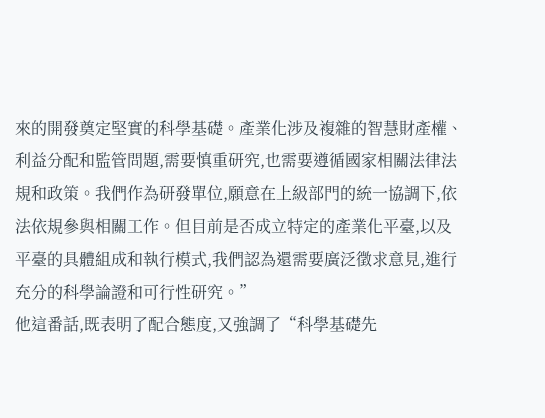來的開發奠定堅實的科學基礎。產業化涉及複雜的智慧財產權、利益分配和監管問題,需要慎重研究,也需要遵循國家相關法律法規和政策。我們作為研發單位,願意在上級部門的統一協調下,依法依規參與相關工作。但目前是否成立特定的產業化平臺,以及平臺的具體組成和執行模式,我們認為還需要廣泛徵求意見,進行充分的科學論證和可行性研究。”
他這番話,既表明了配合態度,又強調了“科學基礎先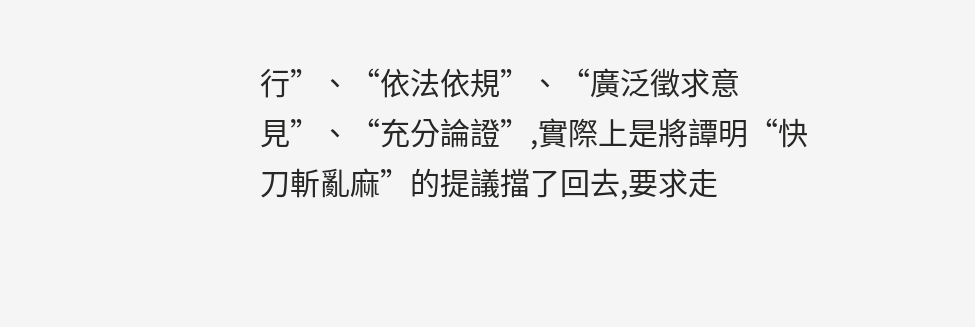行”、“依法依規”、“廣泛徵求意見”、“充分論證”,實際上是將譚明“快刀斬亂麻”的提議擋了回去,要求走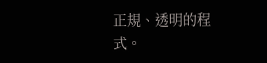正規、透明的程式。